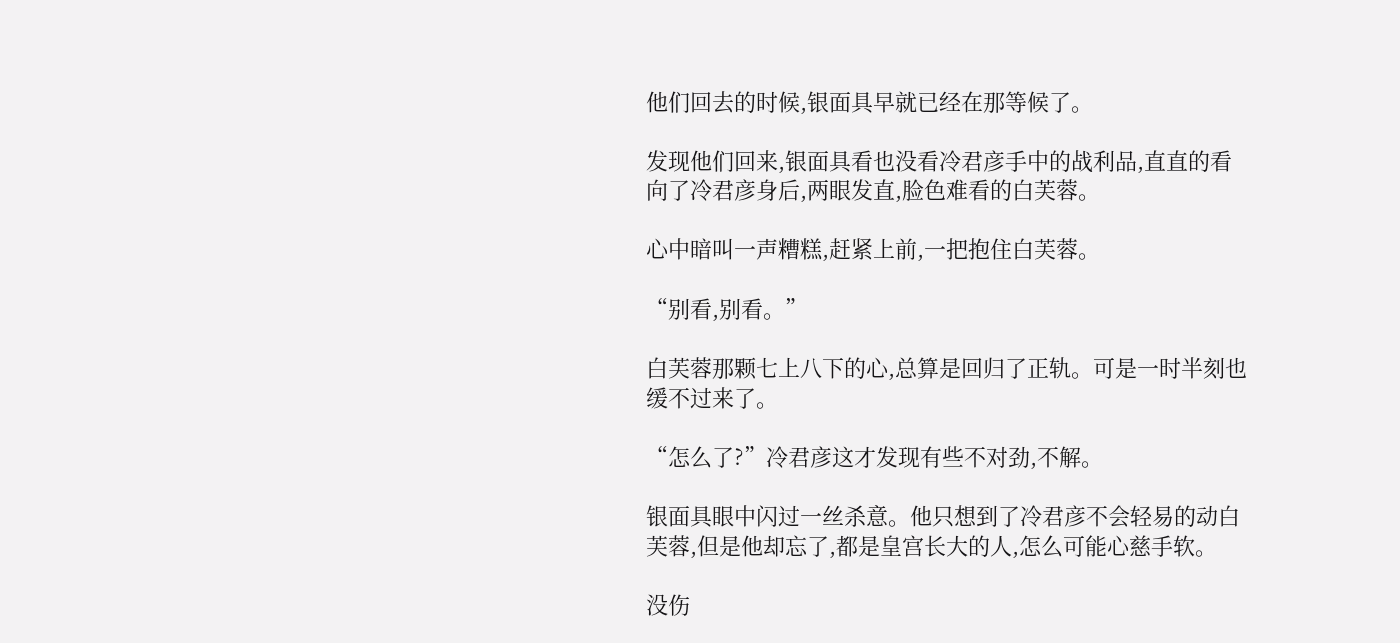他们回去的时候,银面具早就已经在那等候了。

发现他们回来,银面具看也没看冷君彦手中的战利品,直直的看向了冷君彦身后,两眼发直,脸色难看的白芙蓉。

心中暗叫一声糟糕,赶紧上前,一把抱住白芙蓉。

“别看,别看。”

白芙蓉那颗七上八下的心,总算是回归了正轨。可是一时半刻也缓不过来了。

“怎么了?”冷君彦这才发现有些不对劲,不解。

银面具眼中闪过一丝杀意。他只想到了冷君彦不会轻易的动白芙蓉,但是他却忘了,都是皇宫长大的人,怎么可能心慈手软。

没伤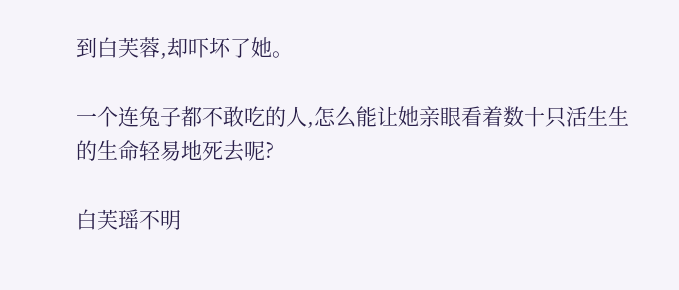到白芙蓉,却吓坏了她。

一个连兔子都不敢吃的人,怎么能让她亲眼看着数十只活生生的生命轻易地死去呢?

白芙瑶不明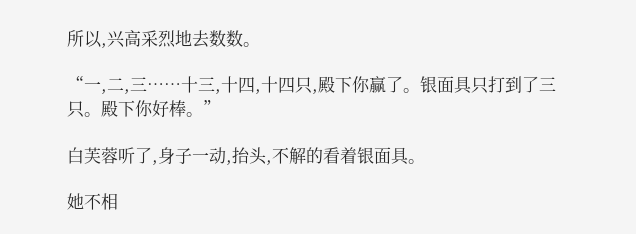所以,兴高采烈地去数数。

“一,二,三……十三,十四,十四只,殿下你赢了。银面具只打到了三只。殿下你好棒。”

白芙蓉听了,身子一动,抬头,不解的看着银面具。

她不相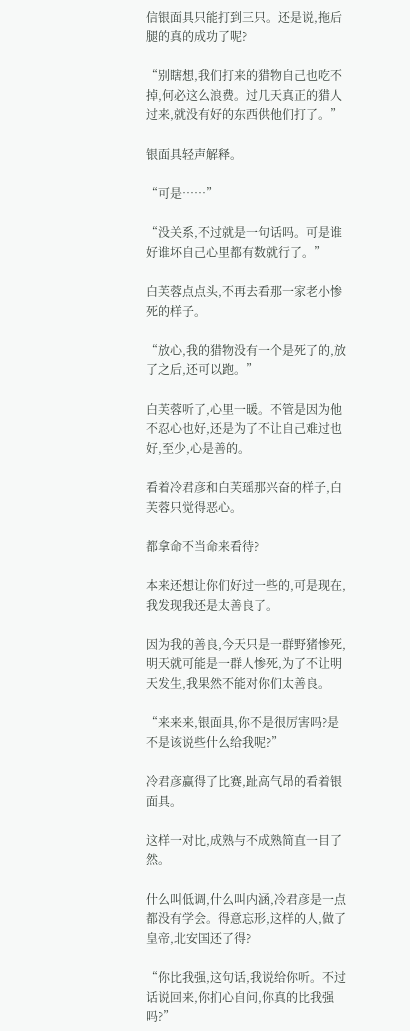信银面具只能打到三只。还是说,拖后腿的真的成功了呢?

“别瞎想,我们打来的猎物自己也吃不掉,何必这么浪费。过几天真正的猎人过来,就没有好的东西供他们打了。”

银面具轻声解释。

“可是……”

“没关系,不过就是一句话吗。可是谁好谁坏自己心里都有数就行了。”

白芙蓉点点头,不再去看那一家老小惨死的样子。

“放心,我的猎物没有一个是死了的,放了之后,还可以跑。”

白芙蓉听了,心里一暖。不管是因为他不忍心也好,还是为了不让自己难过也好,至少,心是善的。

看着冷君彦和白芙瑶那兴奋的样子,白芙蓉只觉得恶心。

都拿命不当命来看待?

本来还想让你们好过一些的,可是现在,我发现我还是太善良了。

因为我的善良,今天只是一群野猪惨死,明天就可能是一群人惨死,为了不让明天发生,我果然不能对你们太善良。

“来来来,银面具,你不是很厉害吗?是不是该说些什么给我呢?”

冷君彦赢得了比赛,趾高气昂的看着银面具。

这样一对比,成熟与不成熟简直一目了然。

什么叫低调,什么叫内涵,冷君彦是一点都没有学会。得意忘形,这样的人,做了皇帝,北安国还了得?

“你比我强,这句话,我说给你听。不过话说回来,你扪心自问,你真的比我强吗?”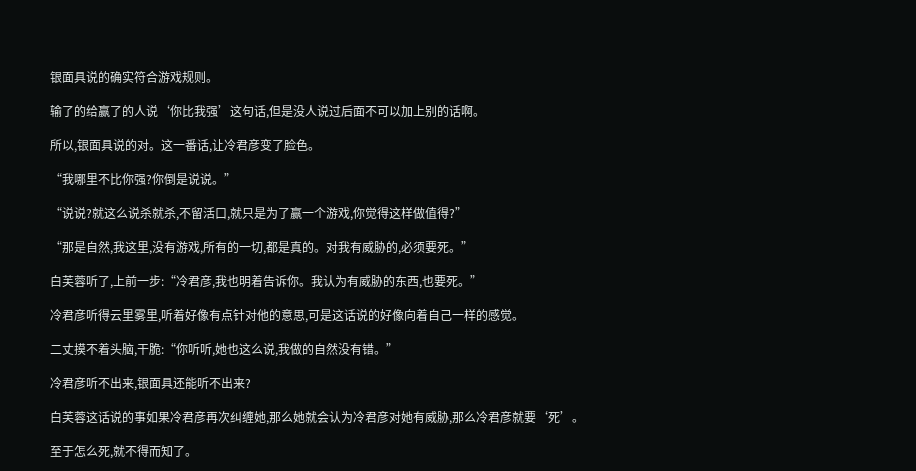银面具说的确实符合游戏规则。

输了的给赢了的人说‘你比我强’这句话,但是没人说过后面不可以加上别的话啊。

所以,银面具说的对。这一番话,让冷君彦变了脸色。

“我哪里不比你强?你倒是说说。”

“说说?就这么说杀就杀,不留活口,就只是为了赢一个游戏,你觉得这样做值得?”

“那是自然,我这里,没有游戏,所有的一切,都是真的。对我有威胁的,必须要死。”

白芙蓉听了,上前一步:“冷君彦,我也明着告诉你。我认为有威胁的东西,也要死。”

冷君彦听得云里雾里,听着好像有点针对他的意思,可是这话说的好像向着自己一样的感觉。

二丈摸不着头脑,干脆:“你听听,她也这么说,我做的自然没有错。”

冷君彦听不出来,银面具还能听不出来?

白芙蓉这话说的事如果冷君彦再次纠缠她,那么她就会认为冷君彦对她有威胁,那么冷君彦就要‘死’。

至于怎么死,就不得而知了。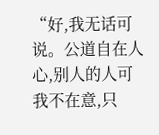“好,我无话可说。公道自在人心,别人的人可我不在意,只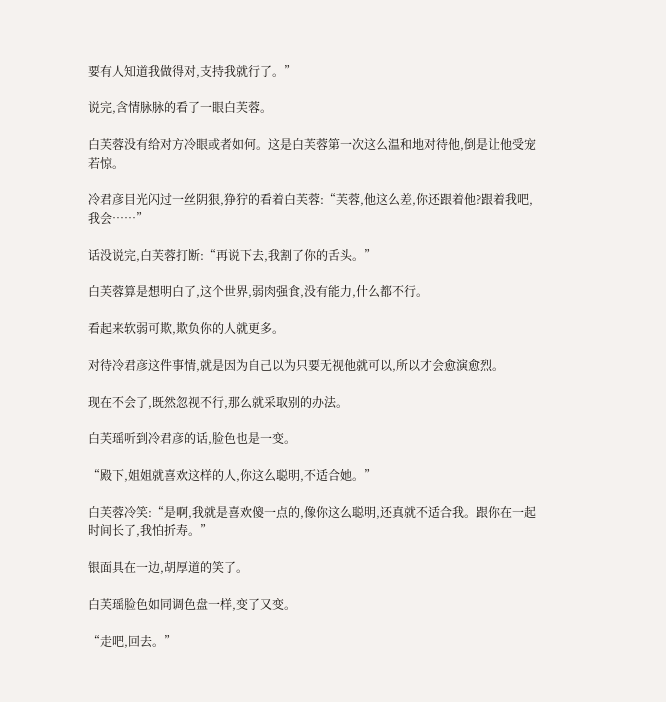要有人知道我做得对,支持我就行了。”

说完,含情脉脉的看了一眼白芙蓉。

白芙蓉没有给对方冷眼或者如何。这是白芙蓉第一次这么温和地对待他,倒是让他受宠若惊。

冷君彦目光闪过一丝阴狠,狰狞的看着白芙蓉:“芙蓉,他这么差,你还跟着他?跟着我吧,我会……”

话没说完,白芙蓉打断:“再说下去,我割了你的舌头。”

白芙蓉算是想明白了,这个世界,弱肉强食,没有能力,什么都不行。

看起来软弱可欺,欺负你的人就更多。

对待冷君彦这件事情,就是因为自己以为只要无视他就可以,所以才会愈演愈烈。

现在不会了,既然忽视不行,那么就采取别的办法。

白芙瑶听到冷君彦的话,脸色也是一变。

“殿下,姐姐就喜欢这样的人,你这么聪明,不适合她。”

白芙蓉冷笑:“是啊,我就是喜欢傻一点的,像你这么聪明,还真就不适合我。跟你在一起时间长了,我怕折寿。”

银面具在一边,胡厚道的笑了。

白芙瑶脸色如同调色盘一样,变了又变。

“走吧,回去。”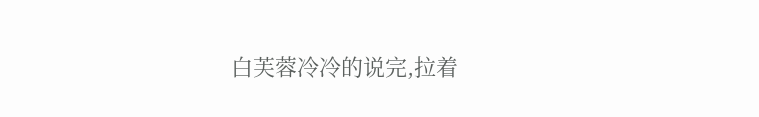白芙蓉冷冷的说完,拉着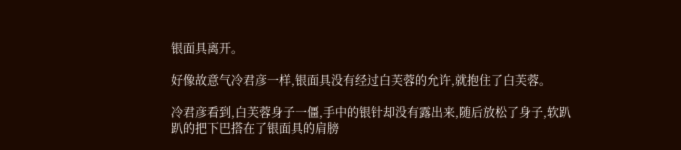银面具离开。

好像故意气冷君彦一样,银面具没有经过白芙蓉的允许,就抱住了白芙蓉。

冷君彦看到,白芙蓉身子一僵,手中的银针却没有露出来,随后放松了身子,软趴趴的把下巴搭在了银面具的肩膀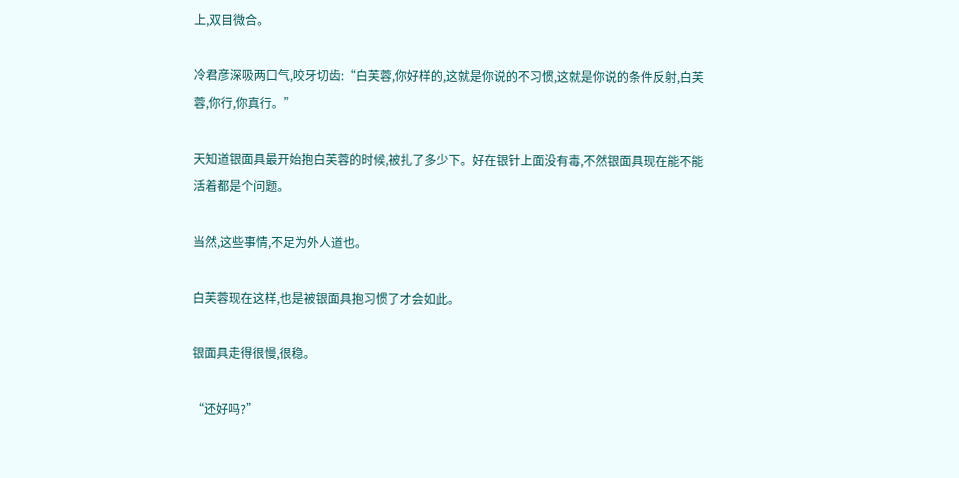上,双目微合。

冷君彦深吸两口气,咬牙切齿:“白芙蓉,你好样的,这就是你说的不习惯,这就是你说的条件反射,白芙蓉,你行,你真行。”

天知道银面具最开始抱白芙蓉的时候,被扎了多少下。好在银针上面没有毒,不然银面具现在能不能活着都是个问题。

当然,这些事情,不足为外人道也。

白芙蓉现在这样,也是被银面具抱习惯了才会如此。

银面具走得很慢,很稳。

“还好吗?”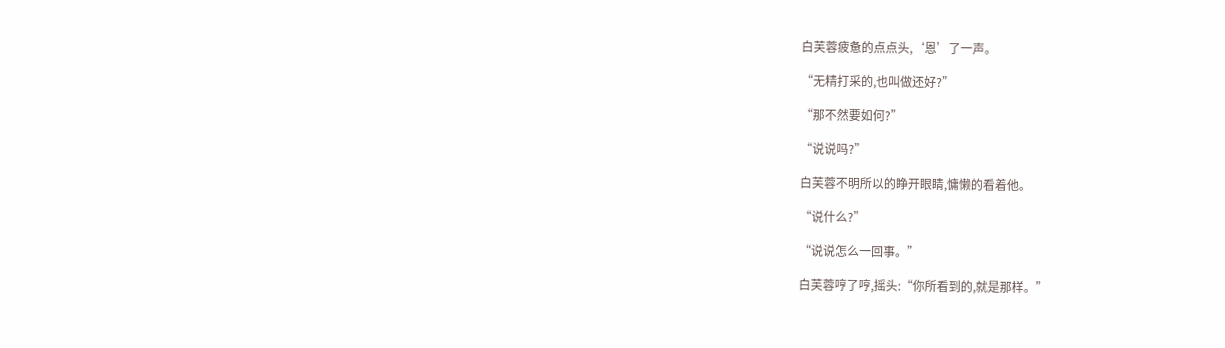白芙蓉疲惫的点点头,‘恩’了一声。

“无精打采的,也叫做还好?”

“那不然要如何?”

“说说吗?”

白芙蓉不明所以的睁开眼睛,慵懒的看着他。

“说什么?”

“说说怎么一回事。”

白芙蓉哼了哼,摇头:“你所看到的,就是那样。”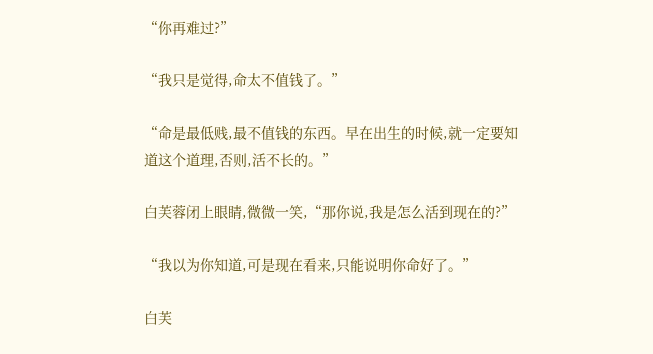“你再难过?”

“我只是觉得,命太不值钱了。”

“命是最低贱,最不值钱的东西。早在出生的时候,就一定要知道这个道理,否则,活不长的。”

白芙蓉闭上眼睛,微微一笑,“那你说,我是怎么活到现在的?”

“我以为你知道,可是现在看来,只能说明你命好了。”

白芙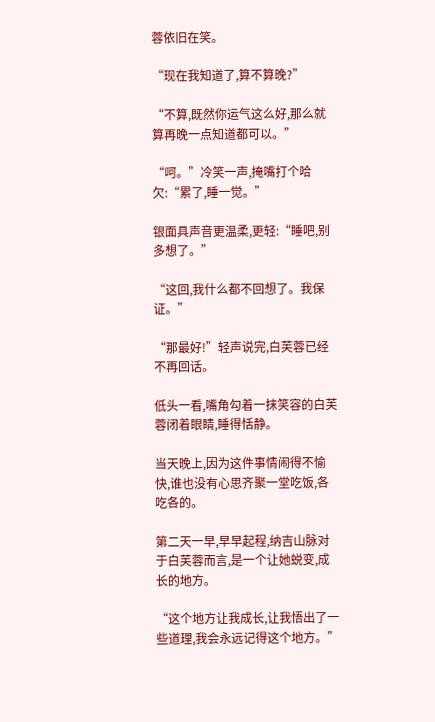蓉依旧在笑。

“现在我知道了,算不算晚?”

“不算,既然你运气这么好,那么就算再晚一点知道都可以。”

“呵。”冷笑一声,掩嘴打个哈欠:“累了,睡一觉。”

银面具声音更温柔,更轻:“睡吧,别多想了。”

“这回,我什么都不回想了。我保证。”

“那最好!”轻声说完,白芙蓉已经不再回话。

低头一看,嘴角勾着一抹笑容的白芙蓉闭着眼睛,睡得恬静。

当天晚上,因为这件事情闹得不愉快,谁也没有心思齐聚一堂吃饭,各吃各的。

第二天一早,早早起程,纳吉山脉对于白芙蓉而言,是一个让她蜕变,成长的地方。

“这个地方让我成长,让我悟出了一些道理,我会永远记得这个地方。”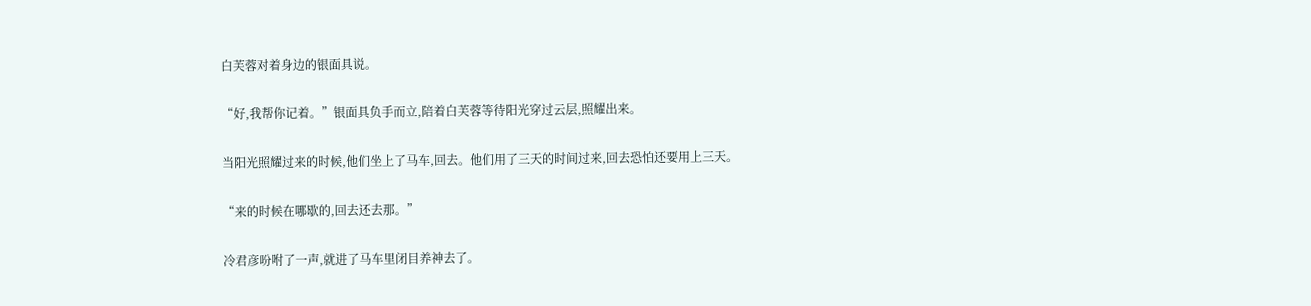白芙蓉对着身边的银面具说。

“好,我帮你记着。”银面具负手而立,陪着白芙蓉等待阳光穿过云层,照耀出来。

当阳光照耀过来的时候,他们坐上了马车,回去。他们用了三天的时间过来,回去恐怕还要用上三天。

“来的时候在哪歇的,回去还去那。”

冷君彦吩咐了一声,就进了马车里闭目养神去了。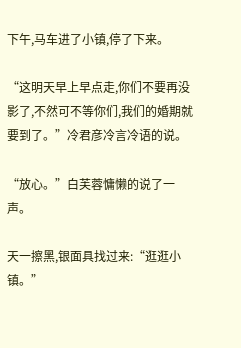下午,马车进了小镇,停了下来。

“这明天早上早点走,你们不要再没影了,不然可不等你们,我们的婚期就要到了。”冷君彦冷言冷语的说。

“放心。”白芙蓉慵懒的说了一声。

天一擦黑,银面具找过来:“逛逛小镇。”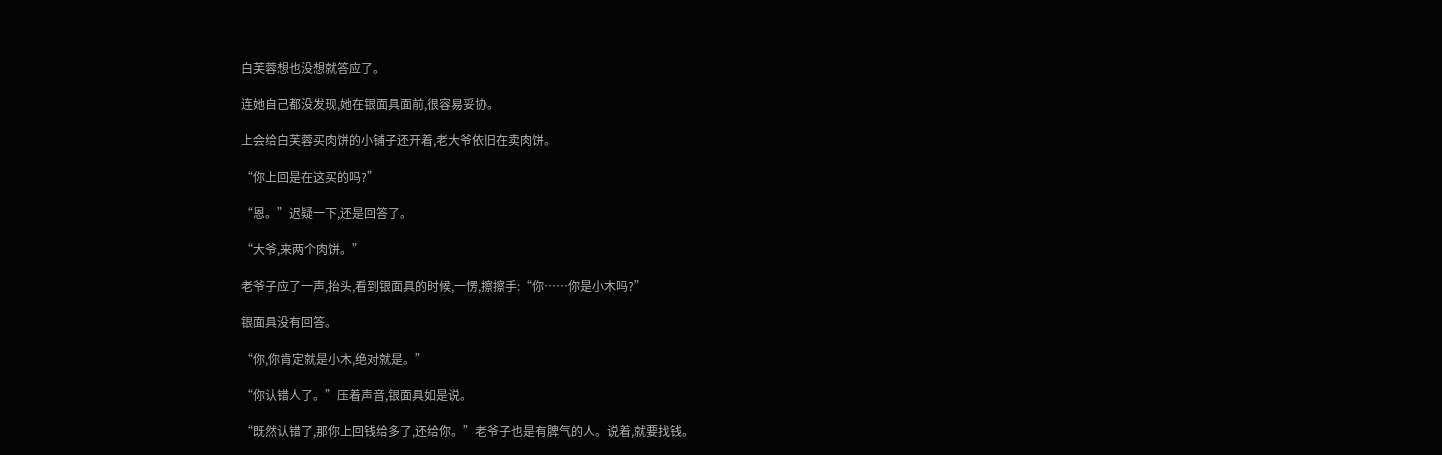白芙蓉想也没想就答应了。

连她自己都没发现,她在银面具面前,很容易妥协。

上会给白芙蓉买肉饼的小铺子还开着,老大爷依旧在卖肉饼。

“你上回是在这买的吗?”

“恩。”迟疑一下,还是回答了。

“大爷,来两个肉饼。”

老爷子应了一声,抬头,看到银面具的时候,一愣,擦擦手:“你……你是小木吗?”

银面具没有回答。

“你,你肯定就是小木,绝对就是。”

“你认错人了。”压着声音,银面具如是说。

“既然认错了,那你上回钱给多了,还给你。”老爷子也是有脾气的人。说着,就要找钱。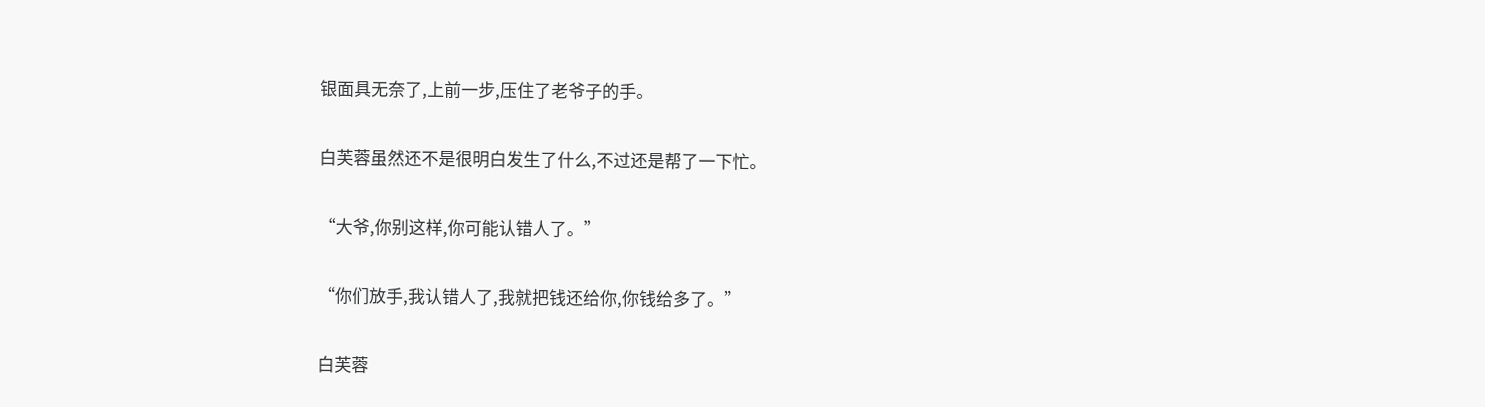银面具无奈了,上前一步,压住了老爷子的手。

白芙蓉虽然还不是很明白发生了什么,不过还是帮了一下忙。

“大爷,你别这样,你可能认错人了。”

“你们放手,我认错人了,我就把钱还给你,你钱给多了。”

白芙蓉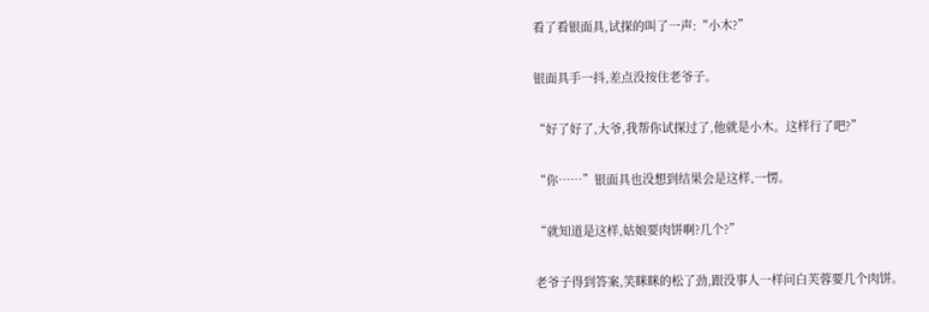看了看银面具,试探的叫了一声:“小木?”

银面具手一抖,差点没按住老爷子。

“好了好了,大爷,我帮你试探过了,他就是小木。这样行了吧?”

“你……”银面具也没想到结果会是这样,一愣。

“就知道是这样,姑娘要肉饼啊?几个?”

老爷子得到答案,笑眯眯的松了劲,跟没事人一样问白芙蓉要几个肉饼。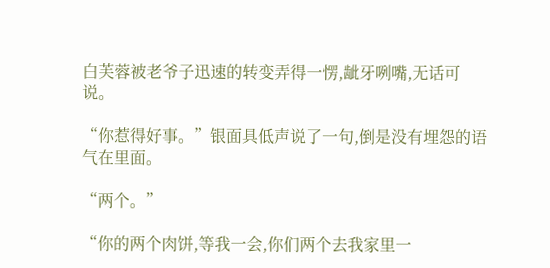白芙蓉被老爷子迅速的转变弄得一愣,龇牙咧嘴,无话可说。

“你惹得好事。”银面具低声说了一句,倒是没有埋怨的语气在里面。

“两个。”

“你的两个肉饼,等我一会,你们两个去我家里一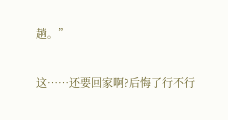趟。”

这……还要回家啊?后悔了行不行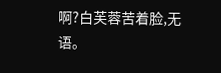啊?白芙蓉苦着脸,无语。